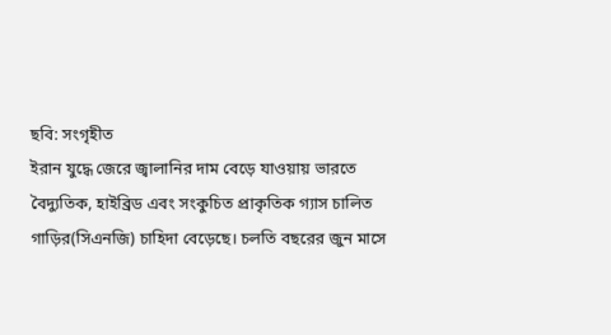ছবি: সংগৃহীত
ইরান যুদ্ধে জেরে জ্বালানির দাম বেড়ে যাওয়ায় ভারতে বৈদ্যুতিক, হাইব্রিড এবং সংকুচিত প্রাকৃতিক গ্যাস চালিত গাড়ির(সিএনজি) চাহিদা বেড়েছে। চলতি বছরের জুন মাসে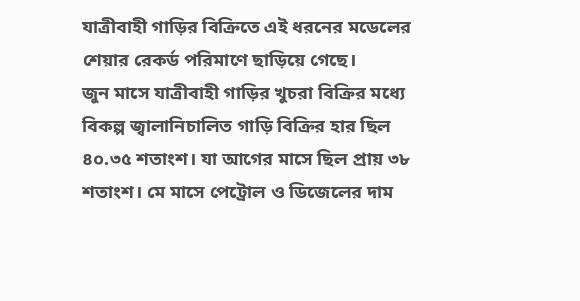যাত্রীবাহী গাড়ির বিক্রিতে এই ধরনের মডেলের শেয়ার রেকর্ড পরিমাণে ছাড়িয়ে গেছে।
জুন মাসে যাত্রীবাহী গাড়ির খুচরা বিক্রির মধ্যে বিকল্প জ্বালানিচালিত গাড়ি বিক্রির হার ছিল ৪০.৩৫ শতাংশ। যা আগের মাসে ছিল প্রায় ৩৮ শতাংশ। মে মাসে পেট্রোল ও ডিজেলের দাম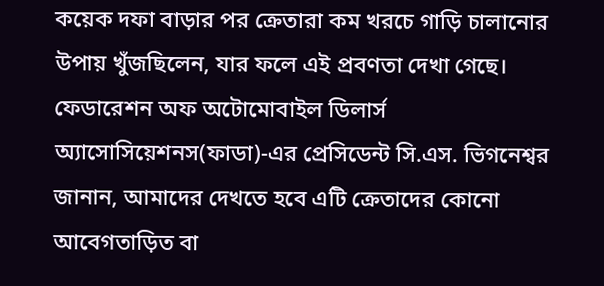কয়েক দফা বাড়ার পর ক্রেতারা কম খরচে গাড়ি চালানোর উপায় খুঁজছিলেন, যার ফলে এই প্রবণতা দেখা গেছে।
ফেডারেশন অফ অটোমোবাইল ডিলার্স অ্যাসোসিয়েশনস(ফাডা)-এর প্রেসিডেন্ট সি.এস. ভিগনেশ্বর জানান, আমাদের দেখতে হবে এটি ক্রেতাদের কোনো আবেগতাড়িত বা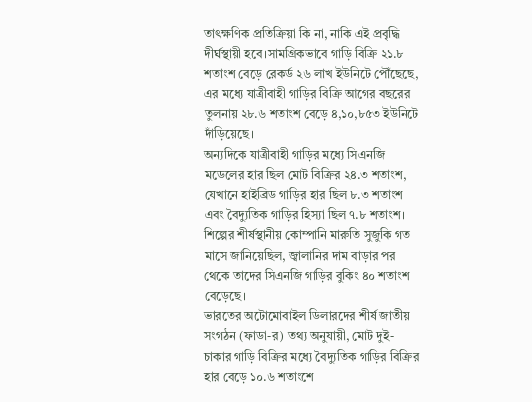তাৎক্ষণিক প্রতিক্রিয়া কি না, নাকি এই প্রবৃদ্ধি দীর্ঘস্থায়ী হবে।সামগ্রিকভাবে গাড়ি বিক্রি ২১.৮ শতাংশ বেড়ে রেকর্ড ২৬ লাখ ইউনিটে পৌঁছেছে, এর মধ্যে যাত্রীবাহী গাড়ির বিক্রি আগের বছরের তুলনায় ২৮.৬ শতাংশ বেড়ে ৪,১০,৮৫৩ ইউনিটে দাঁড়িয়েছে।
অন্যদিকে যাত্রীবাহী গাড়ির মধ্যে সিএনজি মডেলের হার ছিল মোট বিক্রির ২৪.৩ শতাংশ, যেখানে হাইব্রিড গাড়ির হার ছিল ৮.৩ শতাংশ এবং বৈদ্যুতিক গাড়ির হিস্যা ছিল ৭.৮ শতাংশ। শিল্পের শীর্ষস্থানীয় কোম্পানি মারুতি সুজুকি গত মাসে জানিয়েছিল, জ্বালানির দাম বাড়ার পর থেকে তাদের সিএনজি গাড়ির বুকিং ৪০ শতাংশ বেড়েছে।
ভারতের অটোমোবাইল ডিলারদের শীর্ষ জাতীয় সংগঠন (ফাডা-র) তথ্য অনুযায়ী, মোট দুই-চাকার গাড়ি বিক্রির মধ্যে বৈদ্যুতিক গাড়ির বিক্রির হার বেড়ে ১০.৬ শতাংশে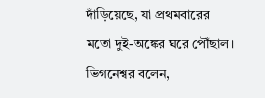দাঁড়িয়েছে, যা প্রথমবারের মতো দুই-অঙ্কের ঘরে পৌঁছাল।
ভিগনেশ্বর বলেন,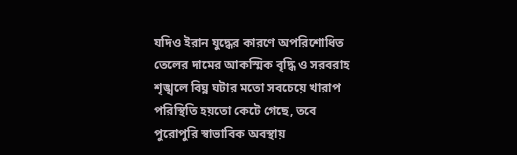যদিও ইরান যুদ্ধের কারণে অপরিশোধিত তেলের দামের আকস্মিক বৃদ্ধি ও সরবরাহ শৃঙ্খলে বিঘ্ন ঘটার মতো সবচেয়ে খারাপ পরিস্থিতি হয়তো কেটে গেছে, তবে পুরোপুরি স্বাভাবিক অবস্থায়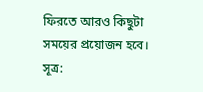ফিরতে আরও কিছুটা সময়ের প্রয়োজন হবে।
সূত্র: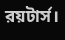রয়টার্স।